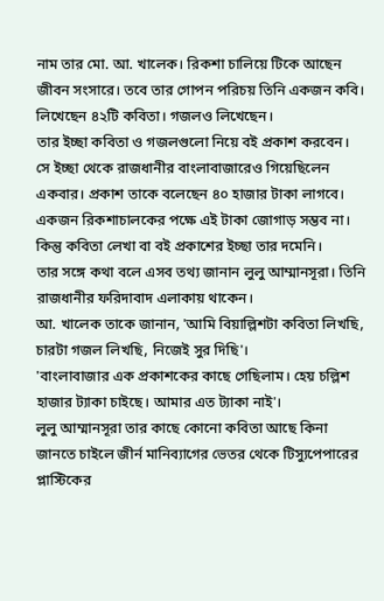নাম তার মো. আ. খালেক। রিকশা চালিয়ে টিকে আছেন জীবন সংসারে। তবে তার গোপন পরিচয় তিনি একজন কবি। লিখেছেন ৪২টি কবিতা। গজলও লিখেছেন।
তার ইচ্ছা কবিতা ও গজলগুলো নিয়ে বই প্রকাশ করবেন। সে ইচ্ছা থেকে রাজধানীর বাংলাবাজারেও গিয়েছিলেন একবার। প্রকাশ তাকে বলেছেন ৪০ হাজার টাকা লাগবে।
একজন রিকশাচালকের পক্ষে এই টাকা জোগাড় সম্ভব না। কিন্তু কবিতা লেখা বা বই প্রকাশের ইচ্ছা তার দমেনি।
তার সঙ্গে কথা বলে এসব তথ্য জানান লুলু আম্মানসূরা। তিনি রাজধানীর ফরিদাবাদ এলাকায় থাকেন।
আ. খালেক তাকে জানান, 'আমি বিয়াল্লিশটা কবিতা লিখছি, চারটা গজল লিখছি, নিজেই সুর দিছি'।
'বাংলাবাজার এক প্রকাশকের কাছে গেছিলাম। হেয় চল্লিশ হাজার ট্যাকা চাইছে। আমার এত ট্যাকা নাই'।
লুলু আম্মানসূরা তার কাছে কোনো কবিতা আছে কিনা জানতে চাইলে জীর্ন মানিব্যাগের ভেতর থেকে টিস্যুপেপারের প্লাস্টিকের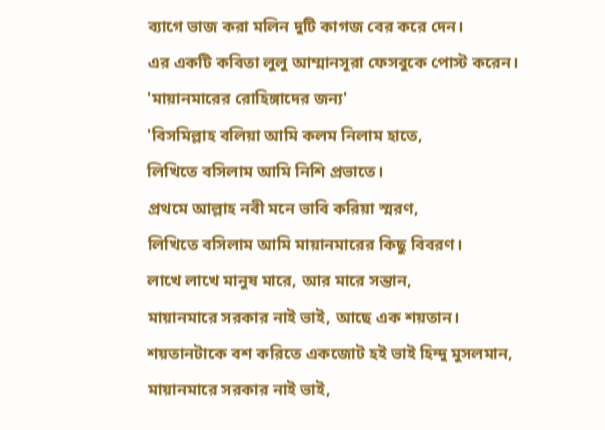ব্যাগে ভাজ করা মলিন দুটি কাগজ বের করে দেন।
এর একটি কবিতা লুলু আম্মানসূরা ফেসবুকে পোস্ট করেন।
'মায়ানমারের রোহিঙ্গাদের জন্য'
'বিসমিল্লাহ বলিয়া আমি কলম নিলাম হাতে,
লিখিতে বসিলাম আমি নিশি প্রভাতে।
প্রথমে আল্লাহ নবী মনে ভাবি করিয়া স্মরণ,
লিখিতে বসিলাম আমি মায়ানমারের কিছু বিবরণ।
লাখে লাখে মানুষ মারে, আর মারে সন্তান,
মায়ানমারে সরকার নাই ভাই, আছে এক শয়তান।
শয়তানটাকে বশ করিতে একজোট হই ভাই হিন্দু মুসলমান,
মায়ানমারে সরকার নাই ভাই,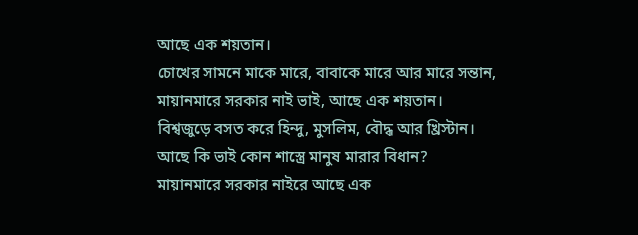আছে এক শয়তান।
চোখের সামনে মাকে মারে, বাবাকে মারে আর মারে সন্তান,
মায়ানমারে সরকার নাই ভাই, আছে এক শয়তান।
বিশ্বজুড়ে বসত করে হিন্দু, মুসলিম, বৌদ্ধ আর খ্রিস্টান।
আছে কি ভাই কোন শাস্ত্রে মানুষ মারার বিধান?
মায়ানমারে সরকার নাইরে আছে এক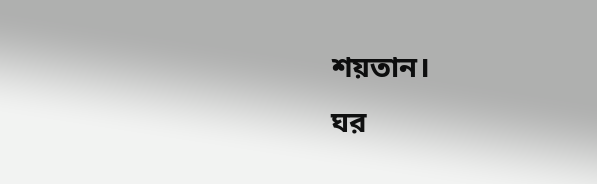শয়তান।
ঘর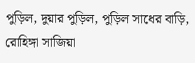পুড়িল, দুয়ার পুড়িল, পুড়িল সাধের বাড়ি,
রোহিঙ্গা সাজিয়া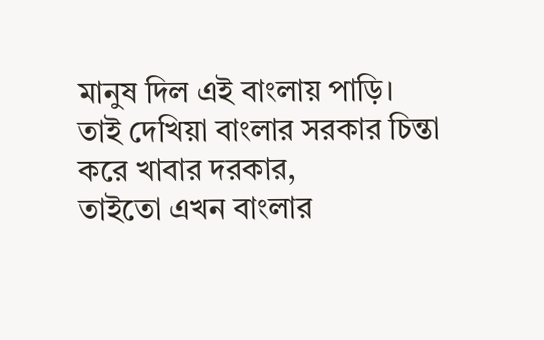মানুষ দিল এই বাংলায় পাড়ি।
তাই দেখিয়া বাংলার সরকার চিন্তা করে খাবার দরকার,
তাইতো এখন বাংলার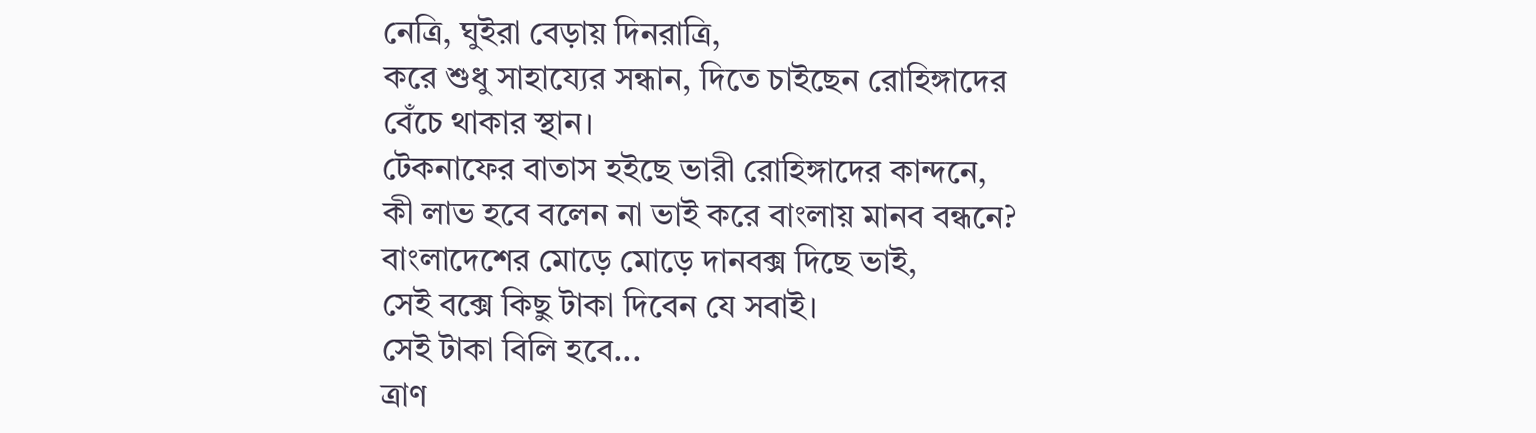নেত্রি, ঘুইরা বেড়ায় দিনরাত্রি,
করে শুধু সাহায্যের সন্ধান, দিতে চাইছেন রোহিঙ্গাদের বেঁচে থাকার স্থান।
টেকনাফের বাতাস হইছে ভারী রোহিঙ্গাদের কান্দনে,
কী লাভ হবে বলেন না ভাই করে বাংলায় মানব বন্ধনে?
বাংলাদেশের মোড়ে মোড়ে দানবক্স দিছে ভাই,
সেই বক্সে কিছু টাকা দিবেন যে সবাই।
সেই টাকা বিলি হবে...
ত্রাণ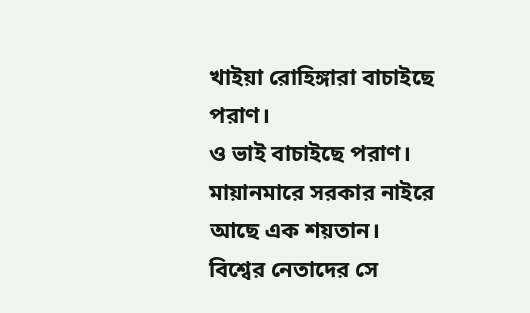খাইয়া রোহিঙ্গারা বাচাইছে পরাণ।
ও ভাই বাচাইছে পরাণ।
মায়ানমারে সরকার নাইরে আছে এক শয়তান।
বিশ্বের নেতাদের সে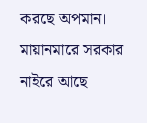করছে অপমান।
মায়ানমারে সরকার নাইরে আছে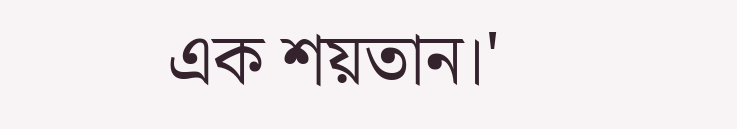এক শয়তান।'